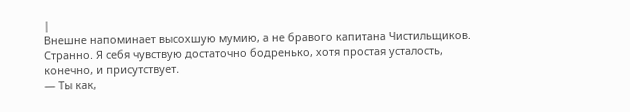|
Внешне напоминает высохшую мумию, а не бравого капитана Чистильщиков. Странно. Я себя чувствую достаточно бодренько, хотя простая усталость, конечно, и присутствует.
— Ты как,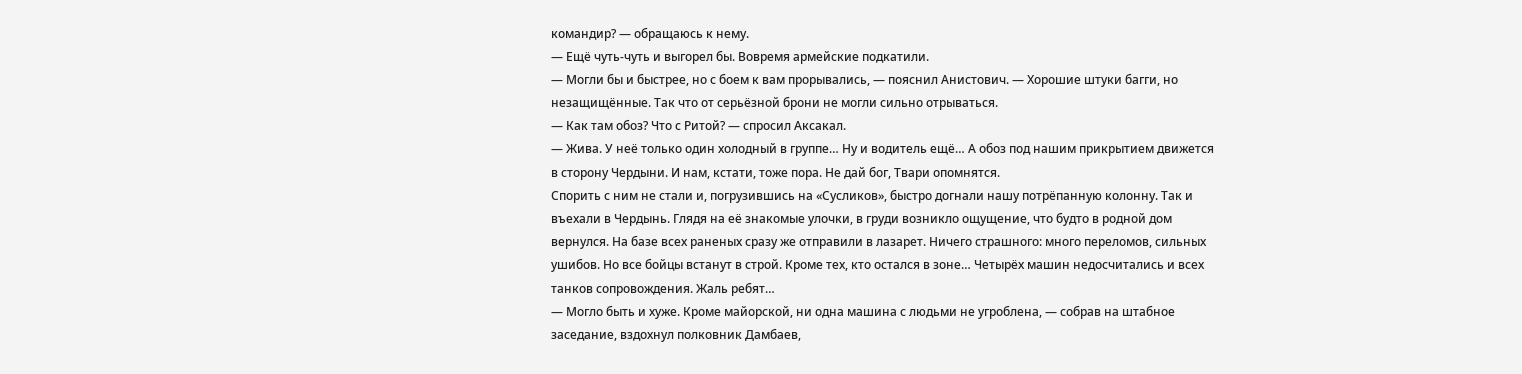командир? — обращаюсь к нему.
— Ещё чуть-чуть и выгорел бы. Вовремя армейские подкатили.
— Могли бы и быстрее, но с боем к вам прорывались, — пояснил Анистович. — Хорошие штуки багги, но незащищённые. Так что от серьёзной брони не могли сильно отрываться.
— Как там обоз? Что с Ритой? — спросил Аксакал.
— Жива. У неё только один холодный в группе… Ну и водитель ещё… А обоз под нашим прикрытием движется в сторону Чердыни. И нам, кстати, тоже пора. Не дай бог, Твари опомнятся.
Спорить с ним не стали и, погрузившись на «Сусликов», быстро догнали нашу потрёпанную колонну. Так и въехали в Чердынь. Глядя на её знакомые улочки, в груди возникло ощущение, что будто в родной дом вернулся. На базе всех раненых сразу же отправили в лазарет. Ничего страшного: много переломов, сильных ушибов. Но все бойцы встанут в строй. Кроме тех, кто остался в зоне… Четырёх машин недосчитались и всех танков сопровождения. Жаль ребят…
— Могло быть и хуже. Кроме майорской, ни одна машина с людьми не угроблена, — собрав на штабное заседание, вздохнул полковник Дамбаев,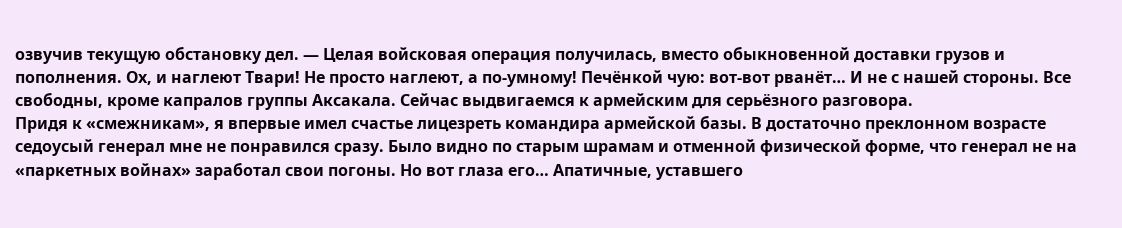озвучив текущую обстановку дел. — Целая войсковая операция получилась, вместо обыкновенной доставки грузов и пополнения. Ох, и наглеют Твари! Не просто наглеют, а по-умному! Печёнкой чую: вот-вот рванёт… И не с нашей стороны. Все свободны, кроме капралов группы Аксакала. Сейчас выдвигаемся к армейским для серьёзного разговора.
Придя к «смежникам», я впервые имел счастье лицезреть командира армейской базы. В достаточно преклонном возрасте седоусый генерал мне не понравился сразу. Было видно по старым шрамам и отменной физической форме, что генерал не на «паркетных войнах» заработал свои погоны. Но вот глаза его… Апатичные, уставшего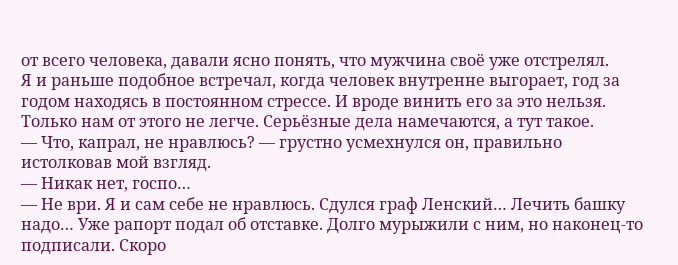от всего человека, давали ясно понять, что мужчина своё уже отстрелял.
Я и раньше подобное встречал, когда человек внутренне выгорает, год за годом находясь в постоянном стрессе. И вроде винить его за это нельзя. Только нам от этого не легче. Серьёзные дела намечаются, а тут такое.
— Что, капрал, не нравлюсь? — грустно усмехнулся он, правильно истолковав мой взгляд.
— Никак нет, госпо…
— Не ври. Я и сам себе не нравлюсь. Сдулся граф Ленский… Лечить башку надо… Уже рапорт подал об отставке. Долго мурыжили с ним, но наконец-то подписали. Скоро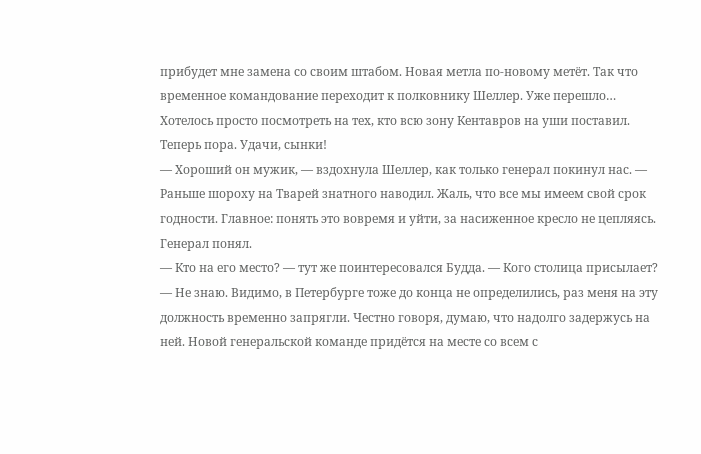прибудет мне замена со своим штабом. Новая метла по-новому метёт. Так что временное командование переходит к полковнику Шеллер. Уже перешло… Хотелось просто посмотреть на тех, кто всю зону Кентавров на уши поставил. Теперь пора. Удачи, сынки!
— Хороший он мужик, — вздохнула Шеллер, как только генерал покинул нас. — Раньше шороху на Тварей знатного наводил. Жаль, что все мы имеем свой срок годности. Главное: понять это вовремя и уйти, за насиженное кресло не цепляясь. Генерал понял.
— Кто на его место? — тут же поинтересовался Будда. — Кого столица присылает?
— Не знаю. Видимо, в Петербурге тоже до конца не определились, раз меня на эту должность временно запрягли. Честно говоря, думаю, что надолго задержусь на ней. Новой генеральской команде придётся на месте со всем с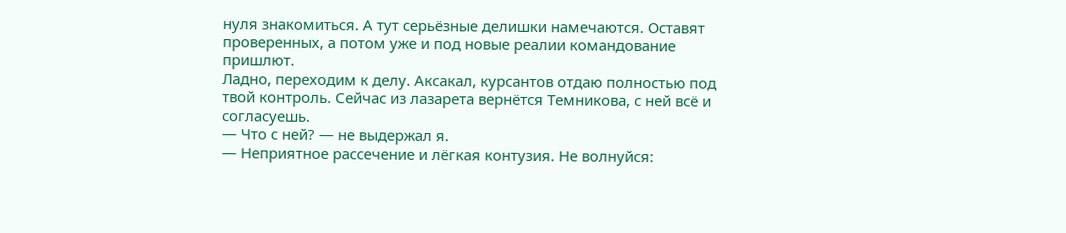нуля знакомиться. А тут серьёзные делишки намечаются. Оставят проверенных, а потом уже и под новые реалии командование пришлют.
Ладно, переходим к делу. Аксакал, курсантов отдаю полностью под твой контроль. Сейчас из лазарета вернётся Темникова, с ней всё и согласуешь.
— Что с ней? — не выдержал я.
— Неприятное рассечение и лёгкая контузия. Не волнуйся: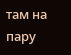там на пару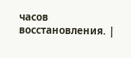часов восстановления. |